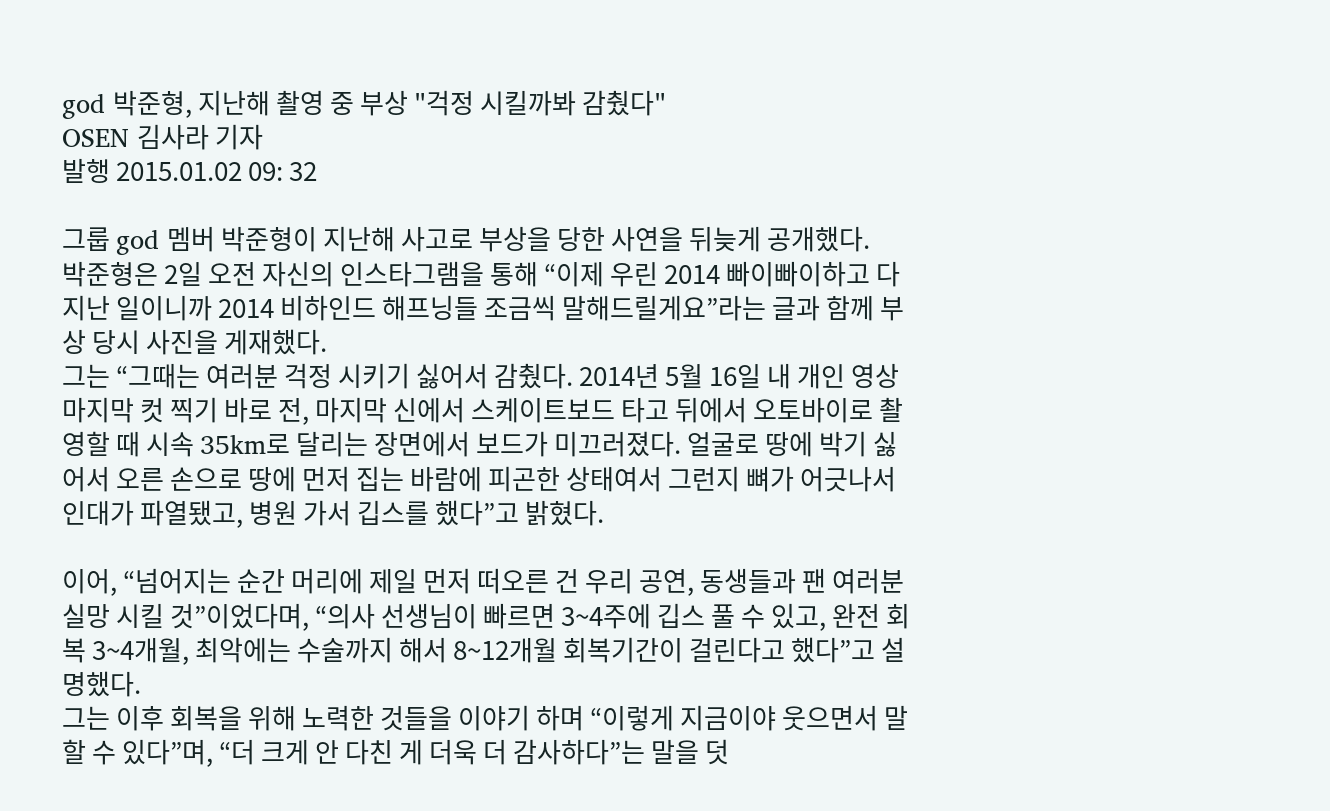god 박준형, 지난해 촬영 중 부상 "걱정 시킬까봐 감췄다"
OSEN 김사라 기자
발행 2015.01.02 09: 32

그룹 god 멤버 박준형이 지난해 사고로 부상을 당한 사연을 뒤늦게 공개했다.
박준형은 2일 오전 자신의 인스타그램을 통해 “이제 우린 2014 빠이빠이하고 다 지난 일이니까 2014 비하인드 해프닝들 조금씩 말해드릴게요”라는 글과 함께 부상 당시 사진을 게재했다.
그는 “그때는 여러분 걱정 시키기 싫어서 감췄다. 2014년 5월 16일 내 개인 영상 마지막 컷 찍기 바로 전, 마지막 신에서 스케이트보드 타고 뒤에서 오토바이로 촬영할 때 시속 35km로 달리는 장면에서 보드가 미끄러졌다. 얼굴로 땅에 박기 싫어서 오른 손으로 땅에 먼저 집는 바람에 피곤한 상태여서 그런지 뼈가 어긋나서 인대가 파열됐고, 병원 가서 깁스를 했다”고 밝혔다.

이어, “넘어지는 순간 머리에 제일 먼저 떠오른 건 우리 공연, 동생들과 팬 여러분 실망 시킬 것”이었다며, “의사 선생님이 빠르면 3~4주에 깁스 풀 수 있고, 완전 회복 3~4개월, 최악에는 수술까지 해서 8~12개월 회복기간이 걸린다고 했다”고 설명했다.
그는 이후 회복을 위해 노력한 것들을 이야기 하며 “이렇게 지금이야 웃으면서 말할 수 있다”며, “더 크게 안 다친 게 더욱 더 감사하다”는 말을 덧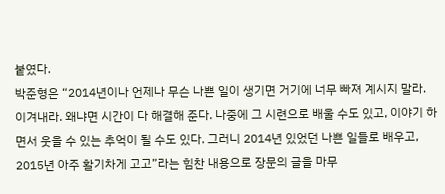붙였다.
박준형은 “2014년이나 언제나 무슨 나쁜 일이 생기면 거기에 너무 빠져 계시지 말라. 이겨내라. 왜냐면 시간이 다 해결해 준다. 나중에 그 시련으로 배울 수도 있고, 이야기 하면서 웃을 수 있는 추억이 될 수도 있다. 그러니 2014년 있었던 나쁜 일들로 배우고, 2015년 아주 활기차게 고고”라는 힘찬 내용으로 장문의 글을 마무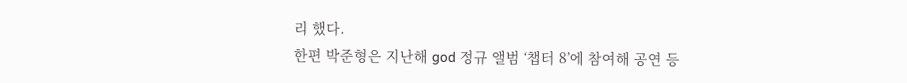리 했다.
한편 박준형은 지난해 god 정규 앨범 ‘챕터 8’에 참여해 공연 등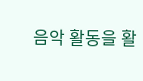음악 활동을 활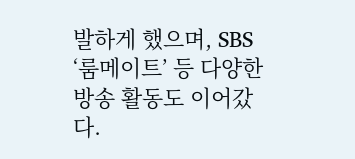발하게 했으며, SBS ‘룸메이트’ 등 다양한 방송 활동도 이어갔다.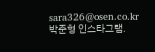sara326@osen.co.kr
박준형 인스타그램.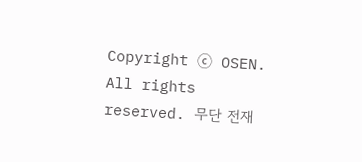Copyright ⓒ OSEN. All rights reserved. 무단 전재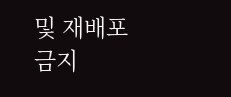및 재배포 금지